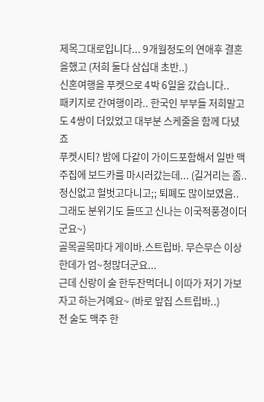제목그대로입니다... 9개월정도의 연애후 결혼을했고 (저희 둘다 삼십대 초반..)
신혼여행을 푸켓으로 4박 6일을 갔습니다..
패키지로 간여행이라.. 한국인 부부들 저희말고도 4쌍이 더있었고 대부분 스케줄을 함께 다녔죠
푸켓시티? 밤에 다같이 가이드포함해서 일반 맥주집에 보드카를 마시러갔는데... (길거리는 좀..정신없고 헐벗고다니고;; 퇴폐도 많이보였음..그래도 분위기도 들뜨고 신나는 이국적풍경이더군요~)
골목골목마다 게이바.스트립바. 무슨무슨 이상한데가 엄~청많더군요...
근데 신랑이 술 한두잔먹더니 이따가 저기 가보자고 하는거예요~ (바로 앞집 스트립바..)
전 술도 맥주 한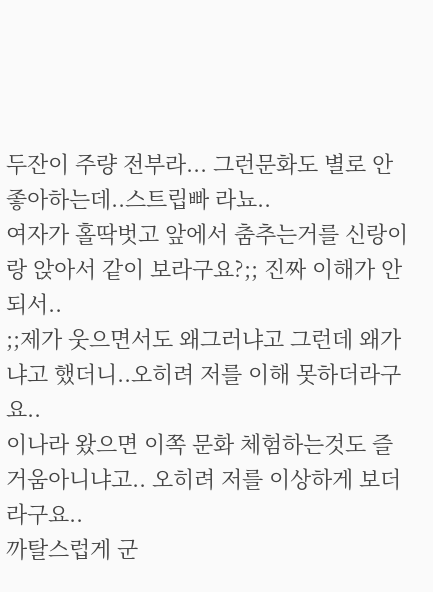두잔이 주량 전부라... 그런문화도 별로 안좋아하는데..스트립빠 라뇨..
여자가 홀딱벗고 앞에서 춤추는거를 신랑이랑 앉아서 같이 보라구요?;; 진짜 이해가 안되서..
;;제가 웃으면서도 왜그러냐고 그런데 왜가냐고 했더니..오히려 저를 이해 못하더라구요..
이나라 왔으면 이쪽 문화 체험하는것도 즐거움아니냐고.. 오히려 저를 이상하게 보더라구요..
까탈스럽게 군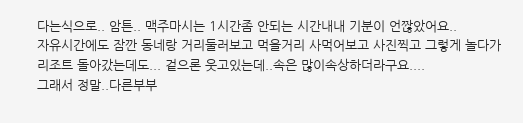다는식으로.. 암튼.. 맥주마시는 1시간좀 안되는 시간내내 기분이 언짢았어요..
자유시간에도 잠깐 동네랑 거리둘러보고 먹을거리 사먹어보고 사진찍고 그렇게 놀다가
리조트 돌아갔는데도... 겉으론 웃고있는데..속은 많이속상하더라구요....
그래서 정말..다른부부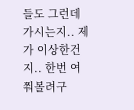들도 그런데 가시는지.. 제가 이상한건지.. 한번 여쭤볼려구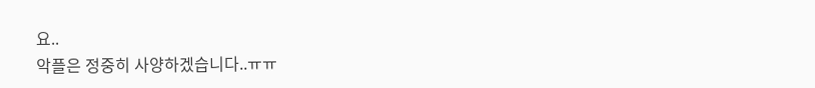요..
악플은 정중히 사양하겠습니다..ㅠㅠ